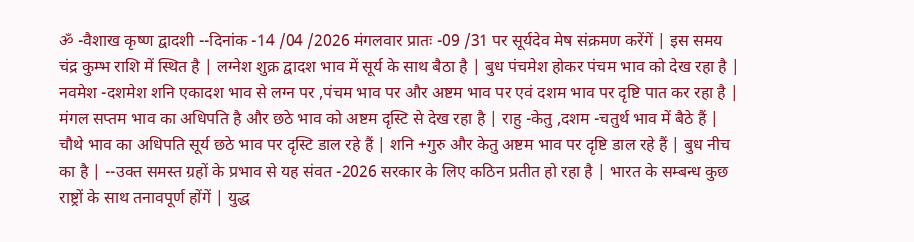ॐ -वैशाख कृष्ण द्वादशी --दिनांक -14 /04 /2026 मंगलवार प्रातः -09 /31 पर सूर्यदेव मेष संक्रमण करेंगें | इस समय चंद्र कुम्भ राशि में स्थित है | लग्नेश शुक्र द्वादश भाव में सूर्य के साथ बैठा है | बुध पंचमेश होकर पंचम भाव को देख रहा है | नवमेश -दशमेश शनि एकादश भाव से लग्न पर ,पंचम भाव पर और अष्टम भाव पर एवं दशम भाव पर दृष्टि पात कर रहा है | मंगल सप्तम भाव का अधिपति है और छठे भाव को अष्टम दृस्टि से देख रहा है | राहु -केतु ,दशम -चतुर्थ भाव में बैठे हैं | चौथे भाव का अधिपति सूर्य छठे भाव पर दृस्टि डाल रहे हैं | शनि +गुरु और केतु अष्टम भाव पर दृष्टि डाल रहे हैं | बुध नीच का है | --उक्त समस्त ग्रहों के प्रभाव से यह संवत -2026 सरकार के लिए कठिन प्रतीत हो रहा है | भारत के सम्बन्ध कुछ राष्ट्रों के साथ तनावपूर्ण होंगें | युद्ध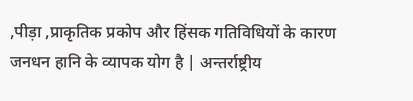,पीड़ा ,प्राकृतिक प्रकोप और हिंसक गतिविधियों के कारण जनधन हानि के व्यापक योग है | अन्तर्राष्ट्रीय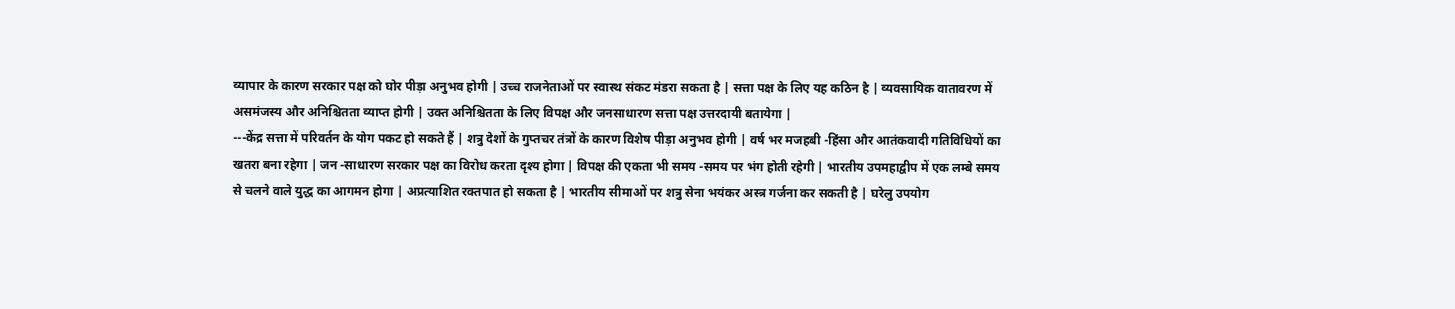व्यापार के कारण सरकार पक्ष को घोर पीड़ा अनुभव होगी | उच्च राजनेताओं पर स्वास्थ संकट मंडरा सकता है | सत्ता पक्ष के लिए यह कठिन है | व्यवसायिक वातावरण में असमंजस्य और अनिश्चितता व्याप्त होगी | उक्त अनिश्चितता के लिए विपक्ष और जनसाधारण सत्ता पक्ष उत्तरदायी बतायेगा |
---केंद्र सत्ता में परिवर्तन के योग पकट हो सकते हैं | शत्रु देशों के गुप्तचर तंत्रों के कारण विशेष पीड़ा अनुभव होगी | वर्ष भर मजहबी -हिंसा और आतंकवादी गतिविधियों का खतरा बना रहेगा | जन -साधारण सरकार पक्ष का विरोध करता दृश्य होगा | विपक्ष की एकता भी समय -समय पर भंग होती रहेगी | भारतीय उपमहाद्वीप में एक लम्बे समय से चलने वाले युद्ध का आगमन होगा | अप्रत्याशित रक्तपात हो सकता है | भारतीय सीमाओं पर शत्रु सेना भयंकर अस्त्र गर्जना कर सकती है | घरेलु उपयोग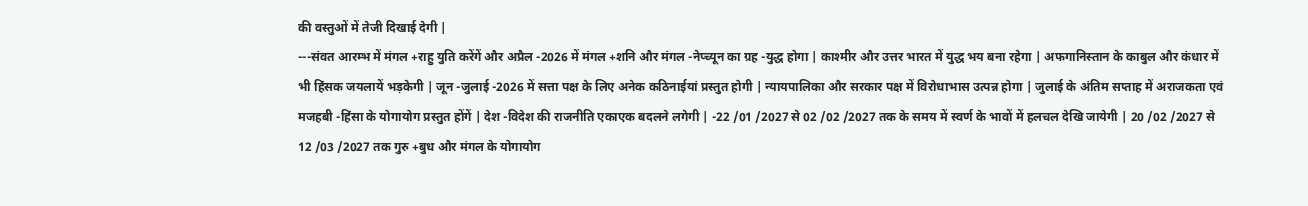की वस्तुओं में तेजी दिखाई देगी |
---संवत आरम्भ में मंगल +राहु युति करेंगें और अप्रैल -2026 में मंगल +शनि और मंगल -नेप्च्यून का ग्रह -युद्ध होगा | काश्मीर और उत्तर भारत में युद्ध भय बना रहेगा | अफगानिस्तान के काबुल और कंधार में भी हिंसक जयलायें भड़केगी | जून -जुलाई -2026 में सत्ता पक्ष के लिए अनेक कठिनाईयां प्रस्तुत होगी | न्यायपालिका और सरकार पक्ष में विरोधाभास उत्पन्न होगा | जुलाई के अंतिम सप्ताह में अराजकता एवं मजहबी -हिंसा के योगायोग प्रस्तुत होंगें | देश -विदेश की राजनीति एकाएक बदलने लगेगी | -22 /01 /2027 से 02 /02 /2027 तक के समय में स्वर्ण के भावों में हलचल देखि जायेगी | 20 /02 /2027 से 12 /03 /2027 तक गुरु +बुध और मंगल के योगायोग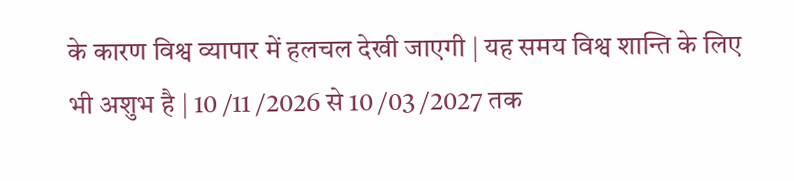के कारण विश्व व्यापार में हलचल देखी जाएगी | यह समय विश्व शान्ति के लिए भी अशुभ है | 10 /11 /2026 से 10 /03 /2027 तक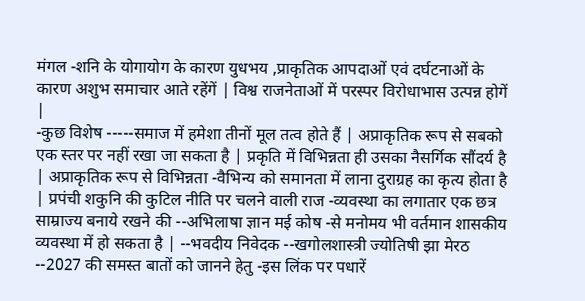मंगल -शनि के योगायोग के कारण युधभय ,प्राकृतिक आपदाओं एवं दर्घटनाओं के कारण अशुभ समाचार आते रहेंगें | विश्व राजनेताओं में परस्पर विरोधाभास उत्पन्न होगें |
-कुछ विशेष -----समाज में हमेशा तीनों मूल तत्व होते हैं | अप्राकृतिक रूप से सबको एक स्तर पर नहीं रखा जा सकता है | प्रकृति में विभिन्नता ही उसका नैसर्गिक सौंदर्य है | अप्राकृतिक रूप से विभिन्नता -वैभिन्य को समानता में लाना दुराग्रह का कृत्य होता है | प्रपंची शकुनि की कुटिल नीति पर चलने वाली राज -व्यवस्था का लगातार एक छत्र साम्राज्य बनाये रखने की --अभिलाषा ज्ञान मई कोष -से मनोमय भी वर्तमान शासकीय व्यवस्था में हो सकता है | --भवदीय निवेदक --खगोलशास्त्री ज्योतिषी झा मेरठ --2027 की समस्त बातों को जानने हेतु -इस लिंक पर पधारें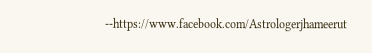--https://www.facebook.com/Astrologerjhameerut